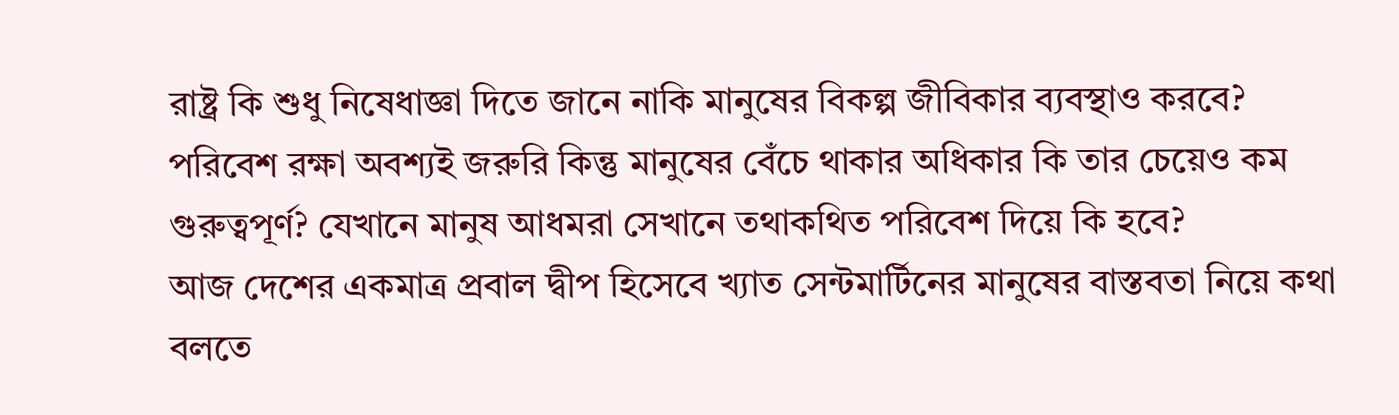রাষ্ট্র কি শুধু নিষেধাজ্ঞা দিতে জানে নাকি মানুষের বিকল্প জীবিকার ব্যবস্থাও করবে? পরিবেশ রক্ষা অবশ্যই জরুরি কিন্তু মানুষের বেঁচে থাকার অধিকার কি তার চেয়েও কম গুরুত্বপূর্ণ? যেখানে মানুষ আধমরা সেখানে তথাকথিত পরিবেশ দিয়ে কি হবে?
আজ দেশের একমাত্র প্রবাল দ্বীপ হিসেবে খ্যাত সেন্টমার্টিনের মানুষের বাস্তবতা নিয়ে কথা বলতে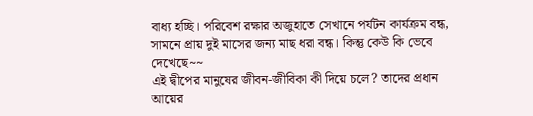বাধ্য হচ্ছি। পরিবেশ রক্ষার অজুহাতে সেখানে পর্যটন কার্যক্রম বন্ধ, সামনে প্রায় দুই মাসের জন্য মাছ ধরা বন্ধ। কিন্তু কেউ কি ভেবে দেখেছে~~
এই দ্বীপের মানুষের জীবন-জীবিকা কী দিয়ে চলে? তাদের প্রধান আয়ের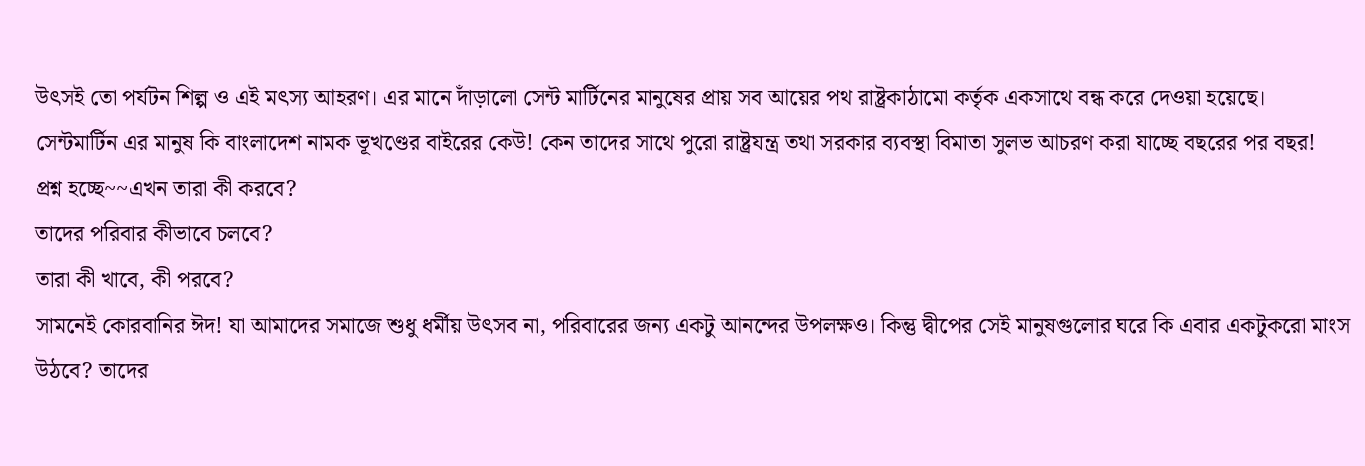উৎসই তো পর্যটন শিল্প ও এই মৎস্য আহরণ। এর মানে দাঁড়ালো সেন্ট মার্টিনের মানুষের প্রায় সব আয়ের পথ রাষ্ট্রকাঠামো কর্তৃক একসাথে বন্ধ করে দেওয়া হয়েছে। সেন্টমার্টিন এর মানুষ কি বাংলাদেশ নামক ভূখণ্ডের বাইরের কেউ! কেন তাদের সাথে পুরো রাষ্ট্রযন্ত্র তথা সরকার ব্যবস্থা বিমাতা সুলভ আচরণ করা যাচ্ছে বছরের পর বছর!
প্রশ্ন হচ্ছে~~এখন তারা কী করবে?
তাদের পরিবার কীভাবে চলবে?
তারা কী খাবে, কী পরবে?
সামনেই কোরবানির ঈদ! যা আমাদের সমাজে শুধু ধর্মীয় উৎসব না, পরিবারের জন্য একটু আনন্দের উপলক্ষও। কিন্তু দ্বীপের সেই মানুষগুলোর ঘরে কি এবার একটুকরো মাংস উঠবে? তাদের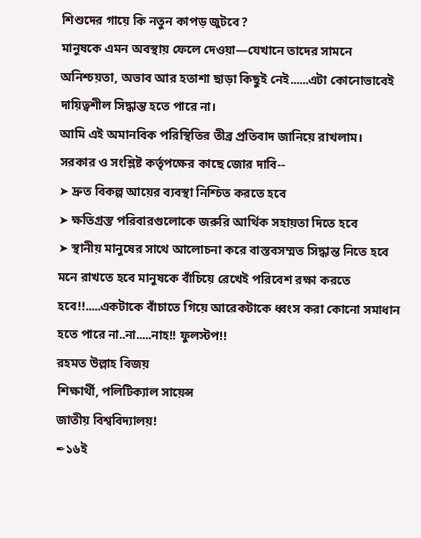শিশুদের গায়ে কি নতুন কাপড় জুটবে?
মানুষকে এমন অবস্থায় ফেলে দেওয়া—যেখানে তাদের সামনে অনিশ্চয়তা, অভাব আর হতাশা ছাড়া কিছুই নেই......এটা কোনোভাবেই দায়িত্বশীল সিদ্ধান্ত হতে পারে না।
আমি এই অমানবিক পরিস্থিতির তীব্র প্রতিবাদ জানিয়ে রাখলাম।
সরকার ও সংশ্লিষ্ট কর্তৃপক্ষের কাছে জোর দাবি--
➤ দ্রুত বিকল্প আয়ের ব্যবস্থা নিশ্চিত করতে হবে
➤ ক্ষতিগ্রস্ত পরিবারগুলোকে জরুরি আর্থিক সহায়তা দিতে হবে
➤ স্থানীয় মানুষের সাথে আলোচনা করে বাস্তবসম্মত সিদ্ধান্ত নিতে হবে
মনে রাখতে হবে মানুষকে বাঁচিয়ে রেখেই পরিবেশ রক্ষা করতে হবে!!.....একটাকে বাঁচাতে গিয়ে আরেকটাকে ধ্বংস করা কোনো সমাধান হতে পারে না..না.....নাহ!! ফুলস্টপ!!
রহমত উল্লাহ বিজয়
শিক্ষার্থী, পলিটিক্যাল সায়েন্স
জাতীয় বিশ্ববিদ্যালয়!
✒১৬ই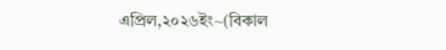এপ্রিল,২০২৬ইং~(বিকাল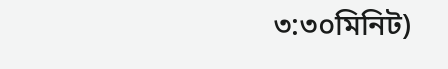৩:৩০মিনিট)